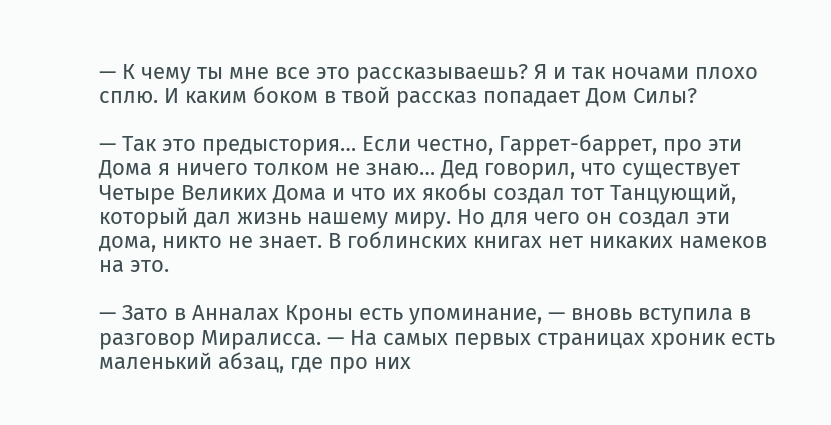— К чему ты мне все это рассказываешь? Я и так ночами плохо сплю. И каким боком в твой рассказ попадает Дом Силы?

— Так это предыстория… Если честно, Гаррет-баррет, про эти Дома я ничего толком не знаю… Дед говорил, что существует Четыре Великих Дома и что их якобы создал тот Танцующий, который дал жизнь нашему миру. Но для чего он создал эти дома, никто не знает. В гоблинских книгах нет никаких намеков на это.

— Зато в Анналах Кроны есть упоминание, — вновь вступила в разговор Миралисса. — На самых первых страницах хроник есть маленький абзац, где про них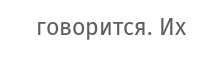говорится. Их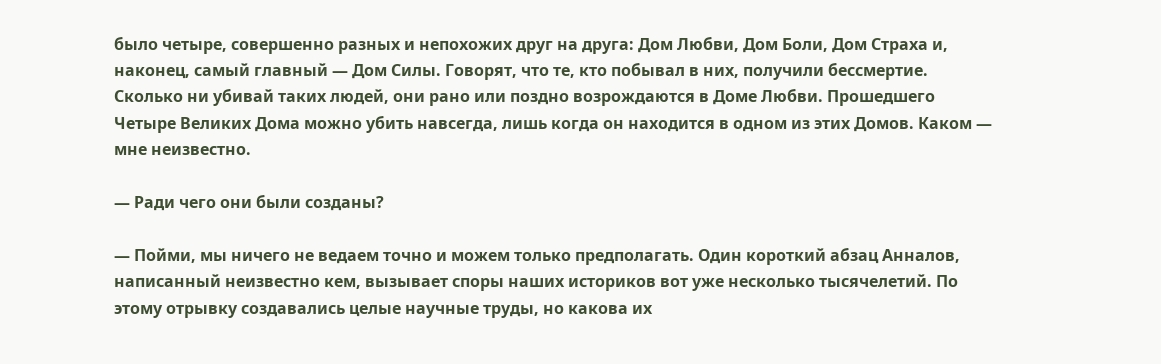было четыре, совершенно разных и непохожих друг на друга: Дом Любви, Дом Боли, Дом Страха и, наконец, самый главный — Дом Силы. Говорят, что те, кто побывал в них, получили бессмертие. Сколько ни убивай таких людей, они рано или поздно возрождаются в Доме Любви. Прошедшего Четыре Великих Дома можно убить навсегда, лишь когда он находится в одном из этих Домов. Каком — мне неизвестно.

— Ради чего они были созданы?

— Пойми, мы ничего не ведаем точно и можем только предполагать. Один короткий абзац Анналов, написанный неизвестно кем, вызывает споры наших историков вот уже несколько тысячелетий. По этому отрывку создавались целые научные труды, но какова их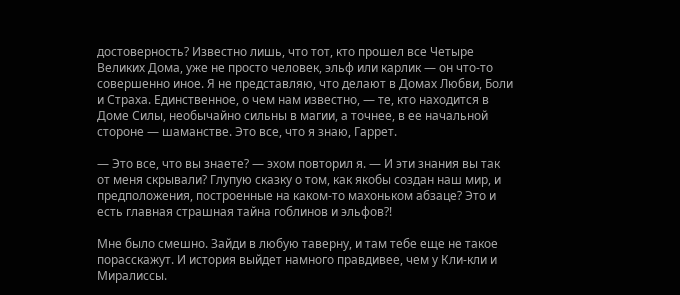достоверность? Известно лишь, что тот, кто прошел все Четыре Великих Дома, уже не просто человек, эльф или карлик — он что-то совершенно иное. Я не представляю, что делают в Домах Любви, Боли и Страха. Единственное, о чем нам известно, — те, кто находится в Доме Силы, необычайно сильны в магии, а точнее, в ее начальной стороне — шаманстве. Это все, что я знаю, Гаррет.

— Это все, что вы знаете? — эхом повторил я. — И эти знания вы так от меня скрывали? Глупую сказку о том, как якобы создан наш мир, и предположения, построенные на каком-то махоньком абзаце? Это и есть главная страшная тайна гоблинов и эльфов?!

Мне было смешно. Зайди в любую таверну, и там тебе еще не такое порасскажут. И история выйдет намного правдивее, чем у Кли-кли и Миралиссы.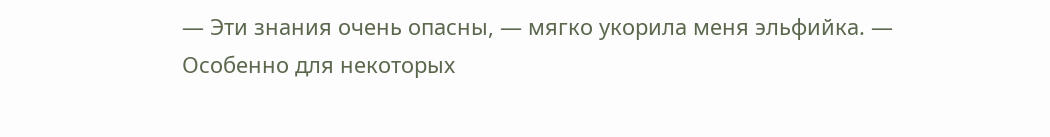— Эти знания очень опасны, — мягко укорила меня эльфийка. — Особенно для некоторых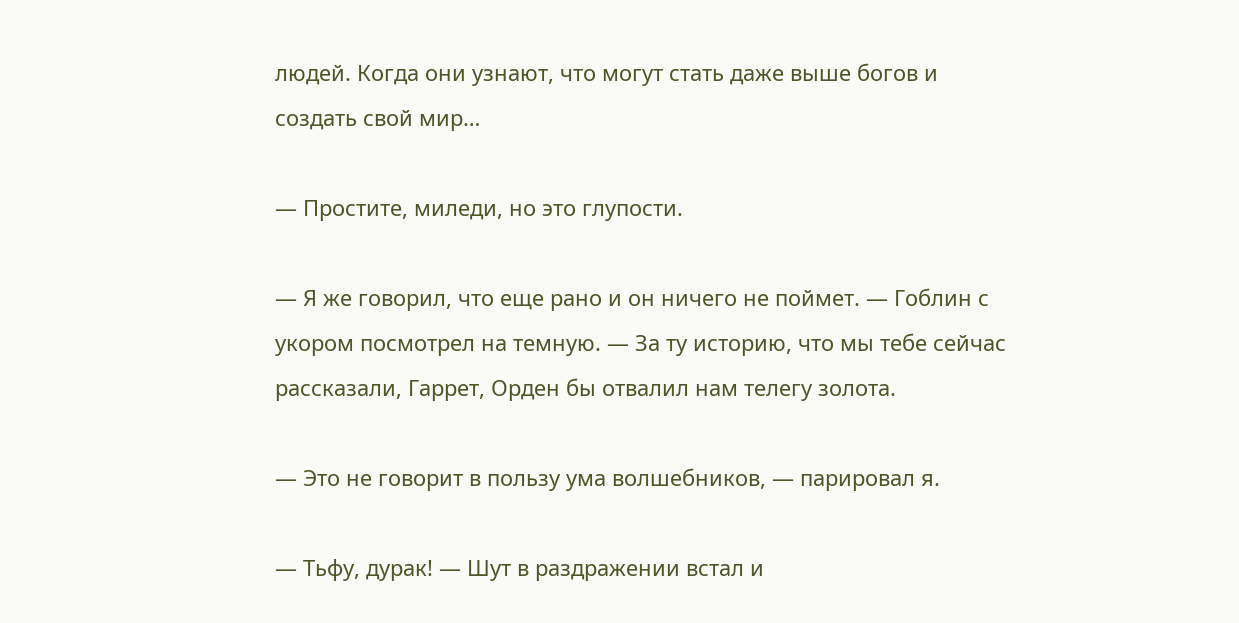людей. Когда они узнают, что могут стать даже выше богов и создать свой мир…

— Простите, миледи, но это глупости.

— Я же говорил, что еще рано и он ничего не поймет. — Гоблин с укором посмотрел на темную. — За ту историю, что мы тебе сейчас рассказали, Гаррет, Орден бы отвалил нам телегу золота.

— Это не говорит в пользу ума волшебников, — парировал я.

— Тьфу, дурак! — Шут в раздражении встал и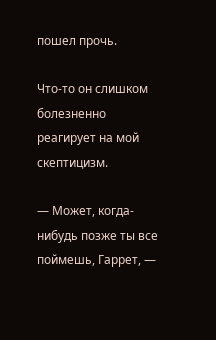пошел прочь.

Что-то он слишком болезненно реагирует на мой скептицизм.

— Может, когда-нибудь позже ты все поймешь, Гаррет, —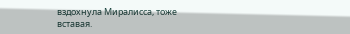вздохнула Миралисса, тоже вставая.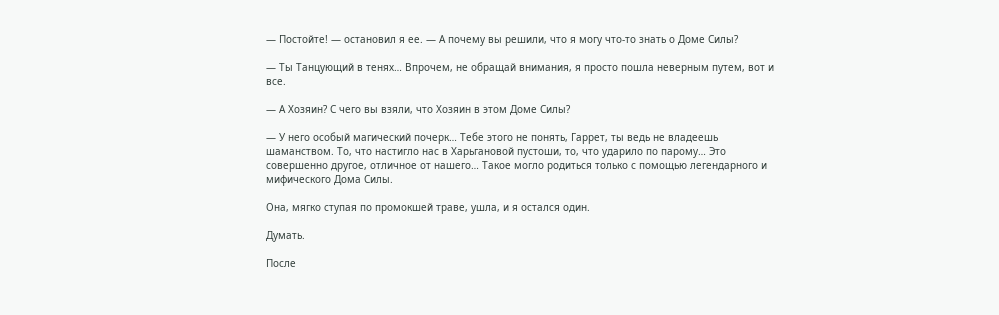— Постойте! — остановил я ее. — А почему вы решили, что я могу что-то знать о Доме Силы?

— Ты Танцующий в тенях… Впрочем, не обращай внимания, я просто пошла неверным путем, вот и все.

— А Хозяин? С чего вы взяли, что Хозяин в этом Доме Силы?

— У него особый магический почерк… Тебе этого не понять, Гаррет, ты ведь не владеешь шаманством. То, что настигло нас в Харьгановой пустоши, то, что ударило по парому… Это совершенно другое, отличное от нашего… Такое могло родиться только с помощью легендарного и мифического Дома Силы.

Она, мягко ступая по промокшей траве, ушла, и я остался один.

Думать.

После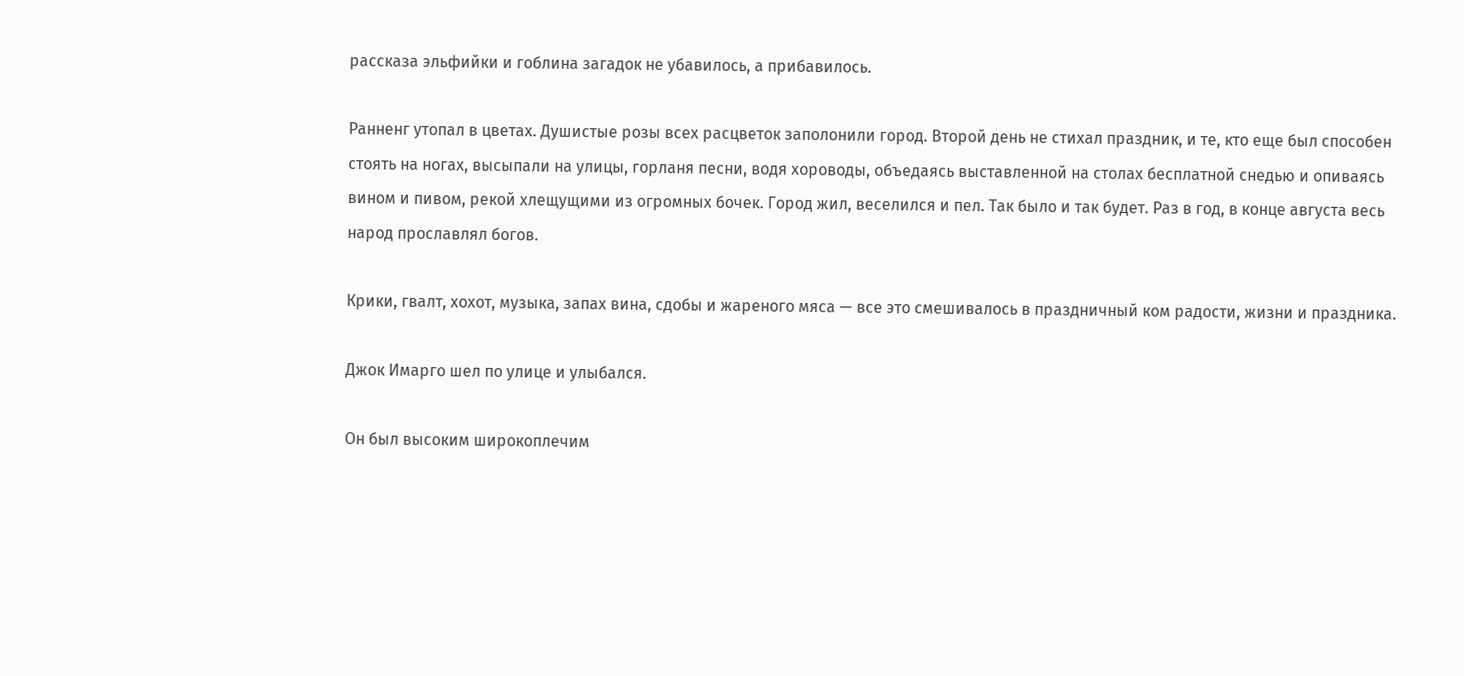рассказа эльфийки и гоблина загадок не убавилось, а прибавилось.

Ранненг утопал в цветах. Душистые розы всех расцветок заполонили город. Второй день не стихал праздник, и те, кто еще был способен стоять на ногах, высыпали на улицы, горланя песни, водя хороводы, объедаясь выставленной на столах бесплатной снедью и опиваясь вином и пивом, рекой хлещущими из огромных бочек. Город жил, веселился и пел. Так было и так будет. Раз в год, в конце августа весь народ прославлял богов.

Крики, гвалт, хохот, музыка, запах вина, сдобы и жареного мяса — все это смешивалось в праздничный ком радости, жизни и праздника.

Джок Имарго шел по улице и улыбался.

Он был высоким широкоплечим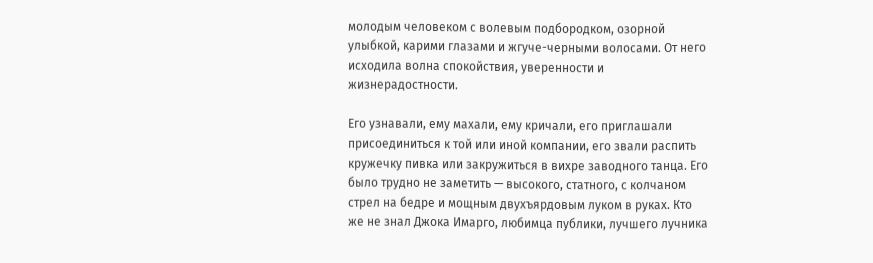молодым человеком с волевым подбородком, озорной улыбкой, карими глазами и жгуче-черными волосами. От него исходила волна спокойствия, уверенности и жизнерадостности.

Его узнавали, ему махали, ему кричали, его приглашали присоединиться к той или иной компании, его звали распить кружечку пивка или закружиться в вихре заводного танца. Его было трудно не заметить — высокого, статного, с колчаном стрел на бедре и мощным двухъярдовым луком в руках. Кто же не знал Джока Имарго, любимца публики, лучшего лучника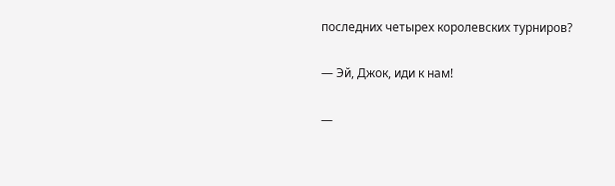последних четырех королевских турниров?

— Эй, Джок, иди к нам!

—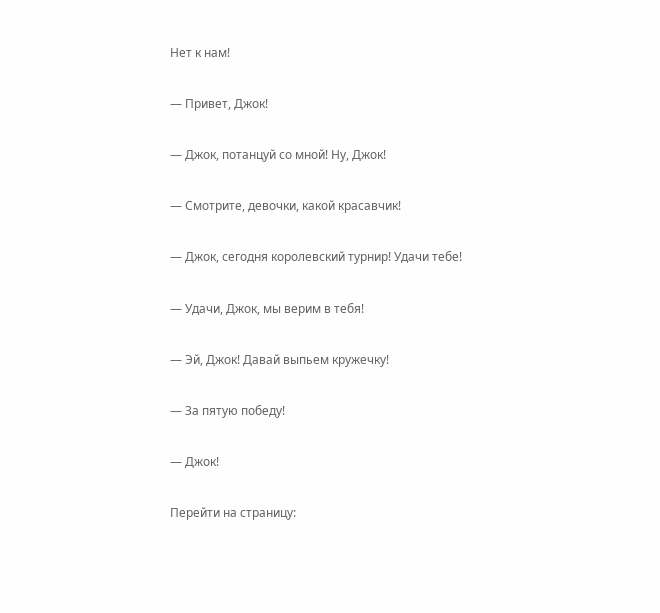Нет к нам!

— Привет, Джок!

— Джок, потанцуй со мной! Ну, Джок!

— Смотрите, девочки, какой красавчик!

— Джок, сегодня королевский турнир! Удачи тебе!

— Удачи, Джок, мы верим в тебя!

— Эй, Джок! Давай выпьем кружечку!

— За пятую победу!

— Джок!

Перейти на страницу: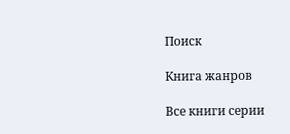Поиск

Книга жанров

Все книги серии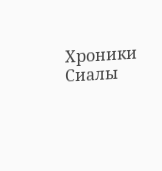Хроники Сиалы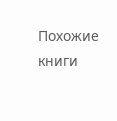Похожие книги